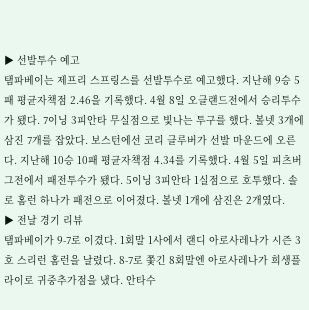▶ 선발투수 예고
탬파베이는 제프리 스프링스를 선발투수로 예고했다. 지난해 9승 5패 평균자책점 2.46을 기록했다. 4월 8일 오클랜드전에서 승리투수가 됐다. 7이닝 3피안타 무실점으로 빛나는 투구를 했다. 볼넷 3개에 삼진 7개를 잡았다. 보스턴에선 코리 클루버가 선발 마운드에 오른다. 지난해 10승 10패 평균자책점 4.34를 기록했다. 4월 5일 피츠버그전에서 패전투수가 됐다. 5이닝 3피안타 1실점으로 호투했다. 솔로 홈런 하나가 패전으로 이어졌다. 볼넷 1개에 삼진은 2개였다.
▶ 전날 경기 리뷰
탬파베이가 9-7로 이겼다. 1회말 1사에서 랜디 아로사레나가 시즌 3호 스리런 홈런을 날렸다. 8-7로 쫓긴 8회말엔 아로사레나가 희생플라이로 귀중추가점을 냈다. 안타수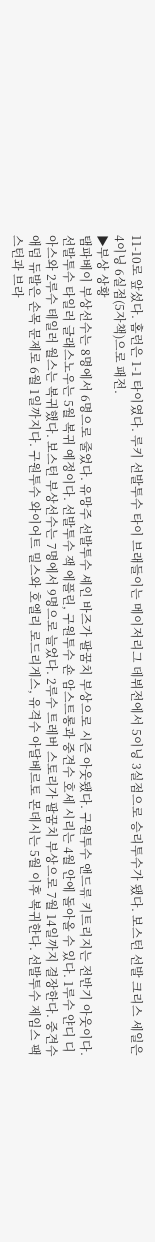11-10로 앞섰다. 홈런은 1-1 타이였다. 루키 선발투수 타이 브래들이는 메이저리그 데뷔전에서 5이닝 3실점으로 승리투수가 됐다. 보스턴 선발 크리스 세일은 4이닝 6실점(5자책)으로 패전.
▶부상 상황
탬파베이 부상선수는 8명에서 6명으로 줄었다. 유망주 선발투수 셰인 바즈가 팔꿈치 부상으로 시즌 아웃됐다. 구원투수 앤드류 키트리지는 전반기 아웃이다. 선발투수 타일러 글래스노우는 5월 복귀 예정이다. 선발투수 잭 에플린, 구원투수 숀 암스트롱과 중견수 호세 시리는 4월 안에 돌아올 수 있다. 1루수 얀디 디아스와 2루수 테일러 월스는 복귀했다. 보스턴 부상선수는 7명에서 9명으로 늘었다. 2루수 트레버 스토리가 팔꿈치 부상으로 7월 14일까지 결장한다. 중견수 애덤 듀발은 손목 문제로 6월 1일까지다. 구원투수 와이어트 밀스와 호엘리 로드리게스, 유격수 아달베르토 몬데시는 5월 이후 복귀한다. 선발투수 제임스 팩스턴과 브라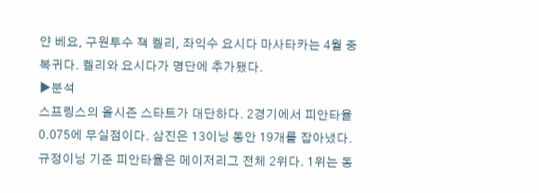얀 베요, 구원투수 잭 켈리, 좌익수 요시다 마사타카는 4월 중 복귀다. 켈리와 요시다가 명단에 추가됐다.
▶분석
스프링스의 올시즌 스타트가 대단하다. 2경기에서 피안타율 0.075에 무실점이다. 삼진은 13이닝 동안 19개를 잡아냈다. 규정이닝 기준 피안타율은 메이저리그 전체 2위다. 1위는 동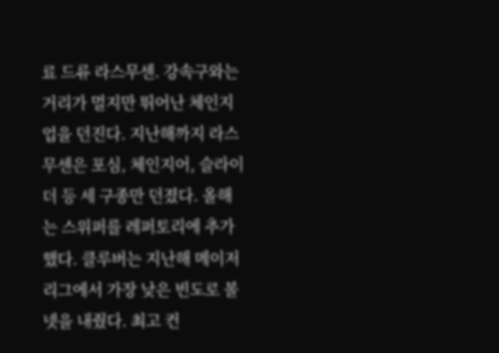료 드류 라스무센. 강속구와는 거리가 멀지만 뛰어난 체인지업을 던진다. 지난해까지 라스무센은 포심, 체인지어, 슬라이더 등 세 구종만 던졌다. 올해는 스위퍼를 레퍼토리에 추가했다. 클루버는 지난해 메이저리그에서 가장 낮은 빈도로 볼넷을 내줬다. 최고 컨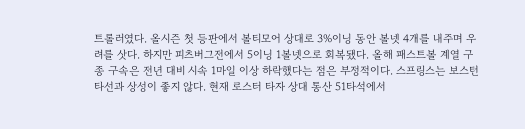트롤러였다. 올시즌 첫 등판에서 볼티모어 상대로 3%이닝 동안 볼넷 4개를 내주며 우려를 삿다. 하지만 피츠버그전에서 5이닝 1볼넷으로 회복됐다. 올해 패스트볼 계열 구종 구속은 전년 대비 시속 1마일 이상 하락했다는 점은 부정적이다. 스프링스는 보스턴 타선과 상성이 좋지 않다. 현재 로스터 타자 상대 통산 51타석에서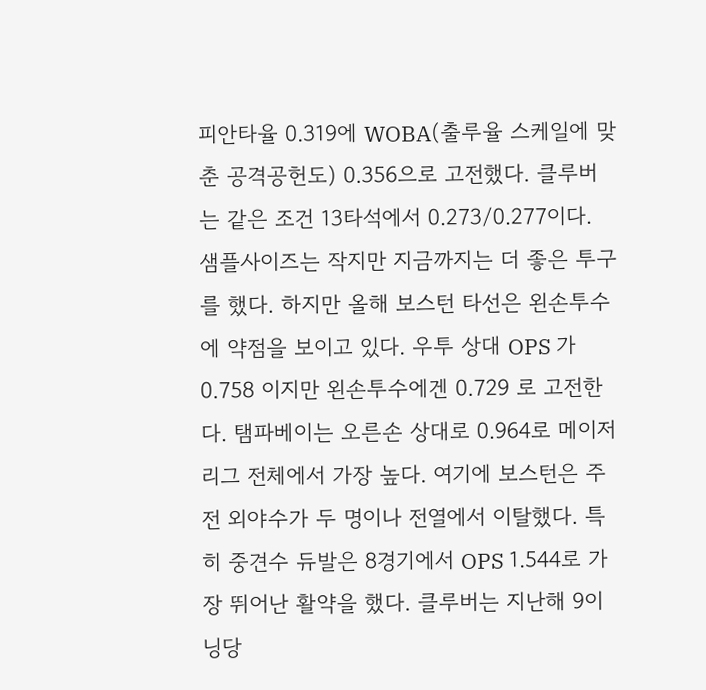피안타율 0.319에 WOBA(출루율 스케일에 맞춘 공격공헌도) 0.356으로 고전했다. 클루버는 같은 조건 13타석에서 0.273/0.277이다. 샘플사이즈는 작지만 지금까지는 더 좋은 투구를 했다. 하지만 올해 보스턴 타선은 왼손투수에 약점을 보이고 있다. 우투 상대 OPS 가 0.758 이지만 왼손투수에겐 0.729 로 고전한다. 탬파베이는 오른손 상대로 0.964로 메이저리그 전체에서 가장 높다. 여기에 보스턴은 주전 외야수가 두 명이나 전열에서 이탈했다. 특히 중견수 듀발은 8경기에서 OPS 1.544로 가장 뛰어난 활약을 했다. 클루버는 지난해 9이닝당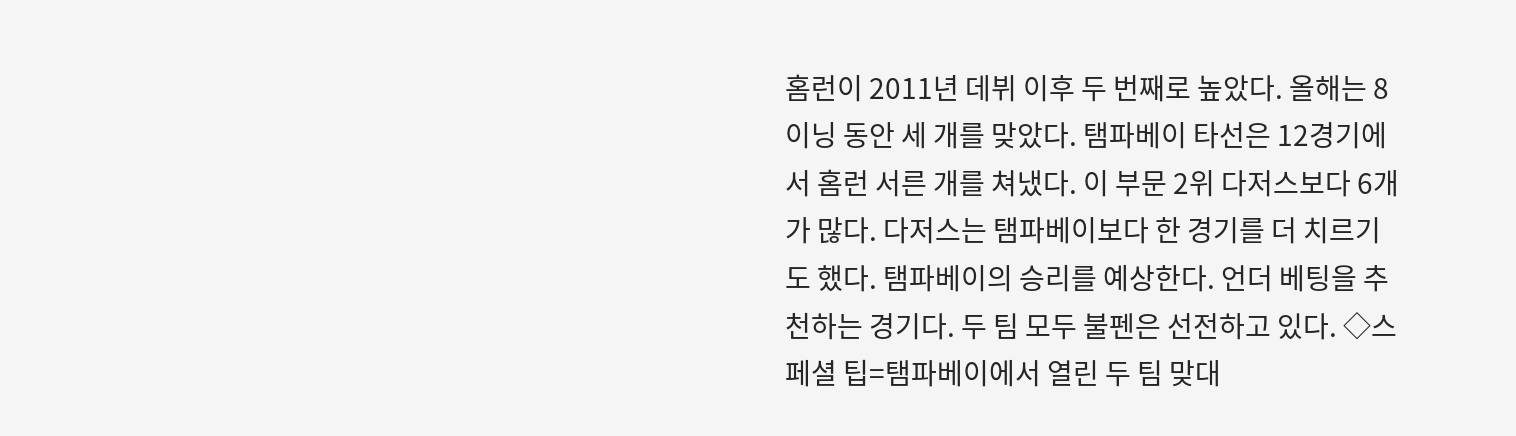홈런이 2011년 데뷔 이후 두 번째로 높았다. 올해는 8이닝 동안 세 개를 맞았다. 탬파베이 타선은 12경기에서 홈런 서른 개를 쳐냈다. 이 부문 2위 다저스보다 6개가 많다. 다저스는 탬파베이보다 한 경기를 더 치르기도 했다. 탬파베이의 승리를 예상한다. 언더 베팅을 추천하는 경기다. 두 팀 모두 불펜은 선전하고 있다. ◇스페셜 팁=탬파베이에서 열린 두 팀 맞대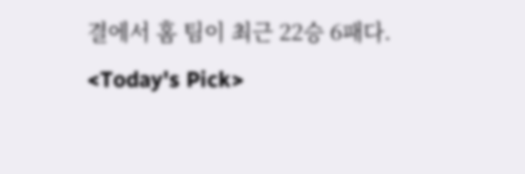결에서 홈 팀이 최근 22승 6패다.
<Today's Pick>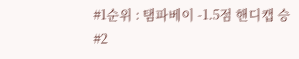#1순위 : 탬파베이 -1.5점 핸디캡 승
#2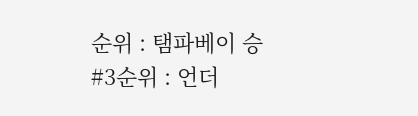순위 : 탬파베이 승
#3순위 : 언더